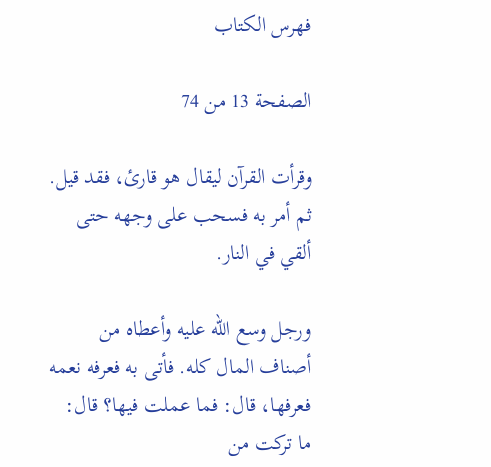فهرس الكتاب

الصفحة 13 من 74

وقرأت القرآن ليقال هو قارئ، فقد قيل. ثم أمر به فسحب على وجهه حتى ألقي في النار.

ورجل وسع الله عليه وأعطاه من أصناف المال كله. فأتى به فعرفه نعمه فعرفها، قال: فما عملت فيها؟ قال: ما تركت من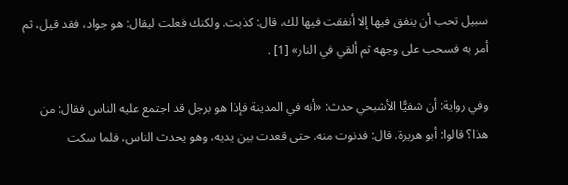سبيل تحب أن ينفق فيها إلا أنفقت فيها لك، قال: كذبت. ولكنك فعلت ليقال: هو جواد، فقد قيل، ثم أمر به فسحب على وجهه ثم ألقي في النار» [1] .

وفي رواية: أن شفيًّا الأشبحي حدث: «أنه في المدينة فإذا هو برجل قد اجتمع عليه الناس فقال: من هذا؟ قالوا: أبو هريرة. قال: فدنوت منه. حتى قعدت بين يديه، وهو يحدث الناس، فلما سكت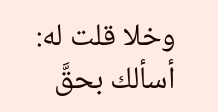وخلا قلت له: أسألك بحقَّ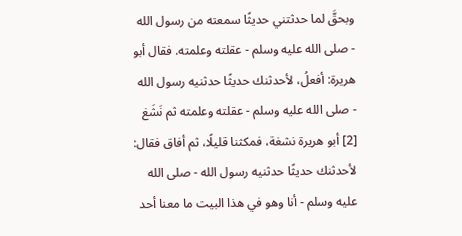وبحقَّ لما حدثتني حديثًا سمعته من رسول الله - صلى الله عليه وسلم - عقلته وعلمته. فقال أبو هريرة: أفعلُ، لأحدثنك حديثًا حدثنيه رسول الله - صلى الله عليه وسلم - عقلته وعلمته ثم نَشَغ [2] أبو هريرة نشغة، فمكثنا قليلًا، ثم أفاق فقال: لأحدثنك حديثًا حدثنيه رسول الله - صلى الله عليه وسلم - أنا وهو في هذا البيت ما معنا أحد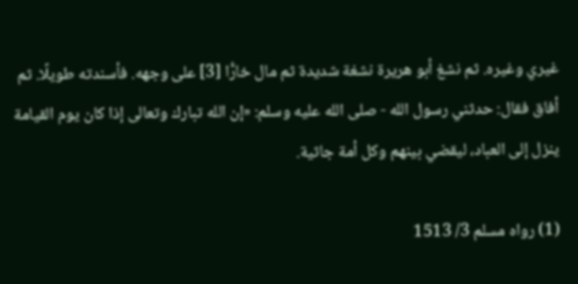غيري وغيره. ثم نشغ أبو هريرة نشغة شديدة ثم مال خارًّا [3] على وجهه. فأسندته طويلًا. ثم أفاق فقال: حدثني رسول الله - صلى الله عليه وسلم: «إن الله تبارك وتعالى إذا كان يوم القيامة ينزل إلى العباد، ليقضي بينهم وكل أمة جاثية.

(1) رواه مسلم 3/ 1513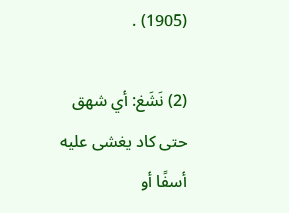(1905) .

(2) نَشَغ: أي شهق حتى كاد يغشى عليه أسفًا أو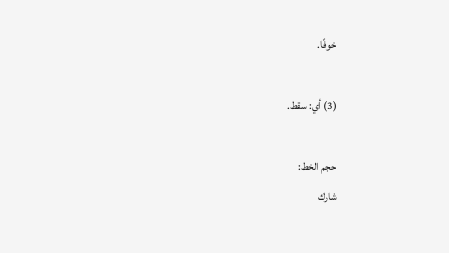خوفًا.

(3) أي: سقط.

حجم الخط:
شارك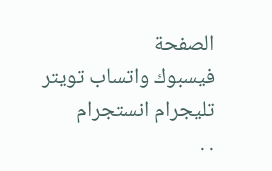الصفحة
فيسبوك واتساب تويتر تليجرام انستجرام
. .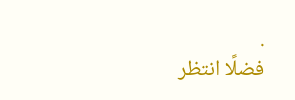.
فضلًا انتظر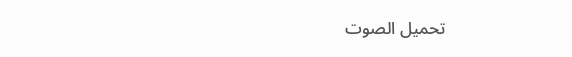تحميل الصوت